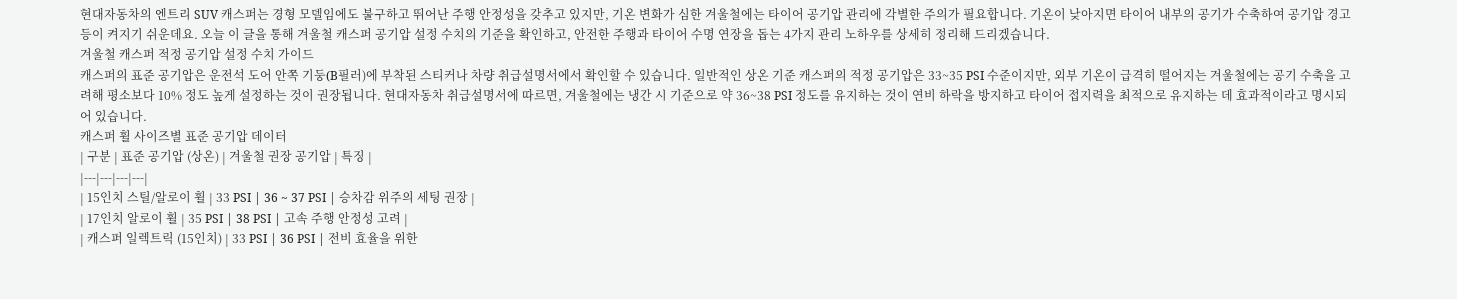현대자동차의 엔트리 SUV 캐스퍼는 경형 모델임에도 불구하고 뛰어난 주행 안정성을 갖추고 있지만, 기온 변화가 심한 겨울철에는 타이어 공기압 관리에 각별한 주의가 필요합니다. 기온이 낮아지면 타이어 내부의 공기가 수축하여 공기압 경고등이 켜지기 쉬운데요. 오늘 이 글을 통해 겨울철 캐스퍼 공기압 설정 수치의 기준을 확인하고, 안전한 주행과 타이어 수명 연장을 돕는 4가지 관리 노하우를 상세히 정리해 드리겠습니다.
겨울철 캐스퍼 적정 공기압 설정 수치 가이드
캐스퍼의 표준 공기압은 운전석 도어 안쪽 기둥(B필러)에 부착된 스티커나 차량 취급설명서에서 확인할 수 있습니다. 일반적인 상온 기준 캐스퍼의 적정 공기압은 33~35 PSI 수준이지만, 외부 기온이 급격히 떨어지는 겨울철에는 공기 수축을 고려해 평소보다 10% 정도 높게 설정하는 것이 권장됩니다. 현대자동차 취급설명서에 따르면, 겨울철에는 냉간 시 기준으로 약 36~38 PSI 정도를 유지하는 것이 연비 하락을 방지하고 타이어 접지력을 최적으로 유지하는 데 효과적이라고 명시되어 있습니다.
캐스퍼 휠 사이즈별 표준 공기압 데이터
| 구분 | 표준 공기압 (상온) | 겨울철 권장 공기압 | 특징 |
|---|---|---|---|
| 15인치 스틸/알로이 휠 | 33 PSI | 36 ~ 37 PSI | 승차감 위주의 세팅 권장 |
| 17인치 알로이 휠 | 35 PSI | 38 PSI | 고속 주행 안정성 고려 |
| 캐스퍼 일렉트릭 (15인치) | 33 PSI | 36 PSI | 전비 효율을 위한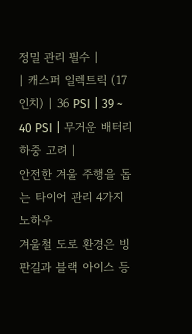정밀 관리 필수 |
| 캐스퍼 일렉트릭 (17인치) | 36 PSI | 39 ~ 40 PSI | 무거운 배터리 하중 고려 |
안전한 겨울 주행을 돕는 타이어 관리 4가지 노하우
겨울철 도로 환경은 빙판길과 블랙 아이스 등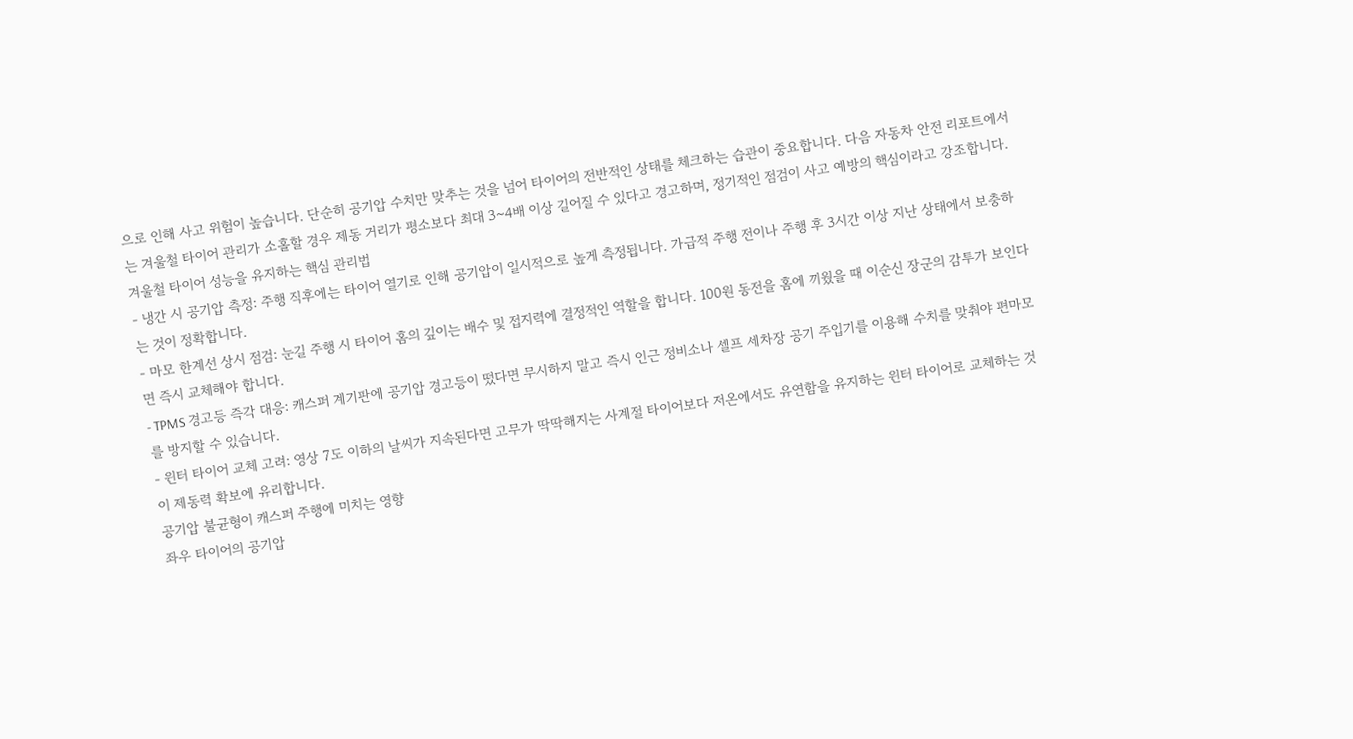으로 인해 사고 위험이 높습니다. 단순히 공기압 수치만 맞추는 것을 넘어 타이어의 전반적인 상태를 체크하는 습관이 중요합니다. 다음 자동차 안전 리포트에서는 겨울철 타이어 관리가 소홀할 경우 제동 거리가 평소보다 최대 3~4배 이상 길어질 수 있다고 경고하며, 정기적인 점검이 사고 예방의 핵심이라고 강조합니다.
겨울철 타이어 성능을 유지하는 핵심 관리법
- 냉간 시 공기압 측정: 주행 직후에는 타이어 열기로 인해 공기압이 일시적으로 높게 측정됩니다. 가급적 주행 전이나 주행 후 3시간 이상 지난 상태에서 보충하는 것이 정확합니다.
- 마모 한계선 상시 점검: 눈길 주행 시 타이어 홈의 깊이는 배수 및 접지력에 결정적인 역할을 합니다. 100원 동전을 홈에 끼웠을 때 이순신 장군의 감투가 보인다면 즉시 교체해야 합니다.
- TPMS 경고등 즉각 대응: 캐스퍼 계기판에 공기압 경고등이 떴다면 무시하지 말고 즉시 인근 정비소나 셀프 세차장 공기 주입기를 이용해 수치를 맞춰야 편마모를 방지할 수 있습니다.
- 윈터 타이어 교체 고려: 영상 7도 이하의 날씨가 지속된다면 고무가 딱딱해지는 사계절 타이어보다 저온에서도 유연함을 유지하는 윈터 타이어로 교체하는 것이 제동력 확보에 유리합니다.
공기압 불균형이 캐스퍼 주행에 미치는 영향
좌우 타이어의 공기압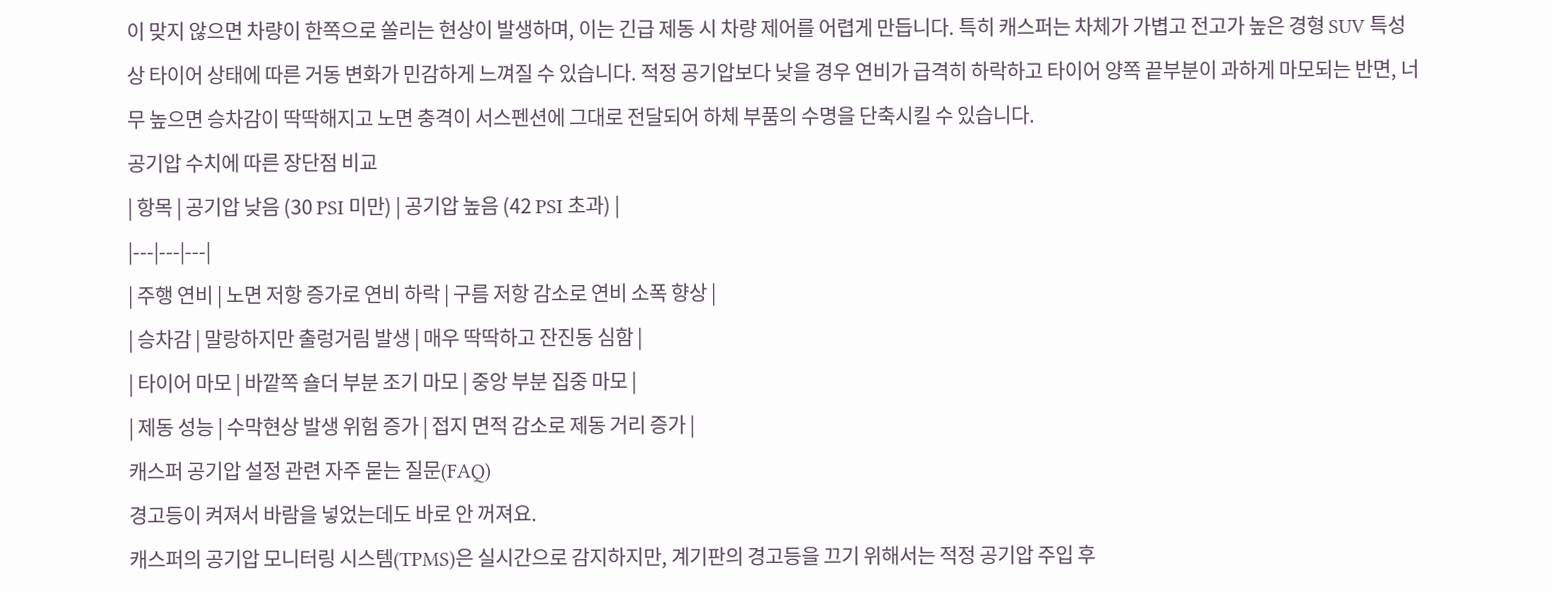이 맞지 않으면 차량이 한쪽으로 쏠리는 현상이 발생하며, 이는 긴급 제동 시 차량 제어를 어렵게 만듭니다. 특히 캐스퍼는 차체가 가볍고 전고가 높은 경형 SUV 특성상 타이어 상태에 따른 거동 변화가 민감하게 느껴질 수 있습니다. 적정 공기압보다 낮을 경우 연비가 급격히 하락하고 타이어 양쪽 끝부분이 과하게 마모되는 반면, 너무 높으면 승차감이 딱딱해지고 노면 충격이 서스펜션에 그대로 전달되어 하체 부품의 수명을 단축시킬 수 있습니다.
공기압 수치에 따른 장단점 비교
| 항목 | 공기압 낮음 (30 PSI 미만) | 공기압 높음 (42 PSI 초과) |
|---|---|---|
| 주행 연비 | 노면 저항 증가로 연비 하락 | 구름 저항 감소로 연비 소폭 향상 |
| 승차감 | 말랑하지만 출렁거림 발생 | 매우 딱딱하고 잔진동 심함 |
| 타이어 마모 | 바깥쪽 숄더 부분 조기 마모 | 중앙 부분 집중 마모 |
| 제동 성능 | 수막현상 발생 위험 증가 | 접지 면적 감소로 제동 거리 증가 |
캐스퍼 공기압 설정 관련 자주 묻는 질문(FAQ)
경고등이 켜져서 바람을 넣었는데도 바로 안 꺼져요.
캐스퍼의 공기압 모니터링 시스템(TPMS)은 실시간으로 감지하지만, 계기판의 경고등을 끄기 위해서는 적정 공기압 주입 후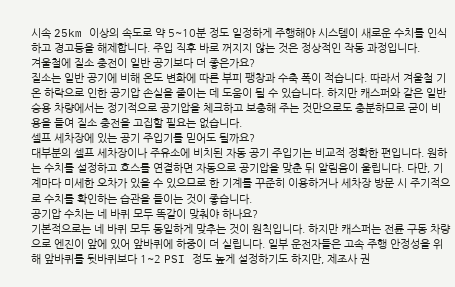시속 25km 이상의 속도로 약 5~10분 정도 일정하게 주행해야 시스템이 새로운 수치를 인식하고 경고등을 해제합니다. 주입 직후 바로 꺼지지 않는 것은 정상적인 작동 과정입니다.
겨울철에 질소 충전이 일반 공기보다 더 좋은가요?
질소는 일반 공기에 비해 온도 변화에 따른 부피 팽창과 수축 폭이 적습니다. 따라서 겨울철 기온 하락으로 인한 공기압 손실을 줄이는 데 도움이 될 수 있습니다. 하지만 캐스퍼와 같은 일반 승용 차량에서는 정기적으로 공기압을 체크하고 보충해 주는 것만으로도 충분하므로 굳이 비용을 들여 질소 충전을 고집할 필요는 없습니다.
셀프 세차장에 있는 공기 주입기를 믿어도 될까요?
대부분의 셀프 세차장이나 주유소에 비치된 자동 공기 주입기는 비교적 정확한 편입니다. 원하는 수치를 설정하고 호스를 연결하면 자동으로 공기압을 맞춘 뒤 알림음이 울립니다. 다만, 기계마다 미세한 오차가 있을 수 있으므로 한 기계를 꾸준히 이용하거나 세차장 방문 시 주기적으로 수치를 확인하는 습관을 들이는 것이 좋습니다.
공기압 수치는 네 바퀴 모두 똑같이 맞춰야 하나요?
기본적으로는 네 바퀴 모두 동일하게 맞추는 것이 원칙입니다. 하지만 캐스퍼는 전륜 구동 차량으로 엔진이 앞에 있어 앞바퀴에 하중이 더 실립니다. 일부 운전자들은 고속 주행 안정성을 위해 앞바퀴를 뒷바퀴보다 1~2 PSI 정도 높게 설정하기도 하지만, 제조사 권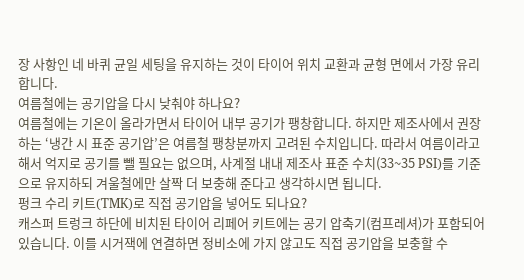장 사항인 네 바퀴 균일 세팅을 유지하는 것이 타이어 위치 교환과 균형 면에서 가장 유리합니다.
여름철에는 공기압을 다시 낮춰야 하나요?
여름철에는 기온이 올라가면서 타이어 내부 공기가 팽창합니다. 하지만 제조사에서 권장하는 ‘냉간 시 표준 공기압’은 여름철 팽창분까지 고려된 수치입니다. 따라서 여름이라고 해서 억지로 공기를 뺄 필요는 없으며, 사계절 내내 제조사 표준 수치(33~35 PSI)를 기준으로 유지하되 겨울철에만 살짝 더 보충해 준다고 생각하시면 됩니다.
펑크 수리 키트(TMK)로 직접 공기압을 넣어도 되나요?
캐스퍼 트렁크 하단에 비치된 타이어 리페어 키트에는 공기 압축기(컴프레셔)가 포함되어 있습니다. 이를 시거잭에 연결하면 정비소에 가지 않고도 직접 공기압을 보충할 수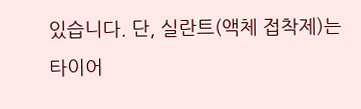있습니다. 단, 실란트(액체 접착제)는 타이어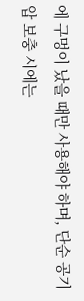에 구멍이 났을 때만 사용해야 하며, 단순 공기압 보충 시에는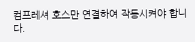컴프레셔 호스만 연결하여 작동시켜야 합니다.